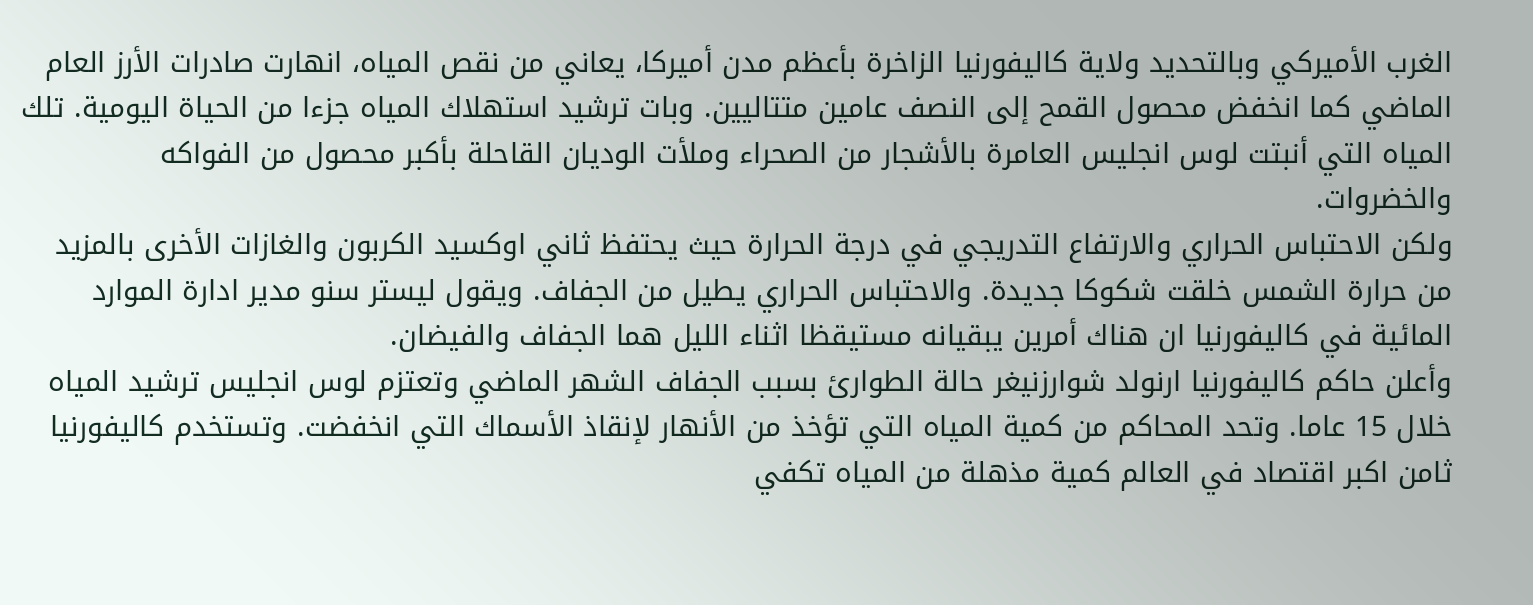الغرب الأميركي وبالتحديد ولاية كاليفورنيا الزاخرة بأعظم مدن أميركا، يعاني من نقص المياه، انهارت صادرات الأرز العام الماضي كما انخفض محصول القمح إلى النصف عامين متتاليين. وبات ترشيد استهلاك المياه جزءا من الحياة اليومية. تلك المياه التي أنبتت لوس انجليس العامرة بالأشجار من الصحراء وملأت الوديان القاحلة بأكبر محصول من الفواكه والخضروات.
ولكن الاحتباس الحراري والارتفاع التدريجي في درجة الحرارة حيث يحتفظ ثاني اوكسيد الكربون والغازات الأخرى بالمزيد من حرارة الشمس خلقت شكوكا جديدة. والاحتباس الحراري يطيل من الجفاف. ويقول ليستر سنو مدير ادارة الموارد المائية في كاليفورنيا ان هناك أمرين يبقيانه مستيقظا اثناء الليل هما الجفاف والفيضان.
وأعلن حاكم كاليفورنيا ارنولد شوارزنيغر حالة الطوارئ بسبب الجفاف الشهر الماضي وتعتزم لوس انجليس ترشيد المياه خلال 15 عاما. وتحد المحاكم من كمية المياه التي تؤخذ من الأنهار لإنقاذ الأسماك التي انخفضت. وتستخدم كاليفورنيا ثامن اكبر اقتصاد في العالم كمية مذهلة من المياه تكفي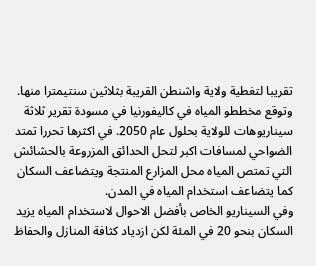تقريبا لتغطية ولاية واشنطن القريبة بثلاثين سنتيمترا منها.
وتوقع مخططو المياه في كاليفورنيا في مسودة تقرير ثلاثة سيناريوهات للولاية بحلول عام 2050. في اكثرها تحررا تمتد الضواحي لمسافات اكبر لتحل الحدائق المزروعة بالحشائش التي تمتص المياه محل المزارع المنتجة ويتضاعف السكان كما يتضاعف استخدام المياه في المدن.
وفي السيناريو الخاص بأفضل الاحوال لاستخدام المياه يزيد السكان بنحو 20 في المئة لكن ازدياد كثافة المنازل والحفاظ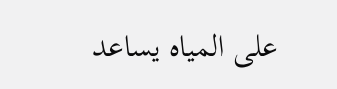على المياه يساعد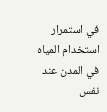في استمرار استخدام المياه في المدن عند نفس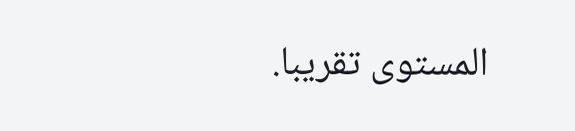المستوى تقريبا.